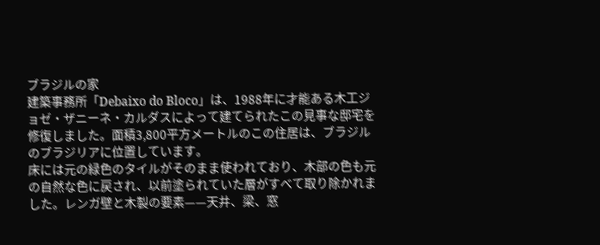ブラジルの家
建築事務所「Debaixo do Bloco」は、1988年に才能ある木工ジョゼ・ザニーネ・カルダスによって建てられたこの見事な邸宅を修復しました。面積3,800平方メートルのこの住居は、ブラジルのブラジリアに位置しています。
床には元の緑色のタイルがそのまま使われており、木部の色も元の自然な色に戻され、以前塗られていた層がすべて取り除かれました。レンガ壁と木製の要素——天井、梁、窓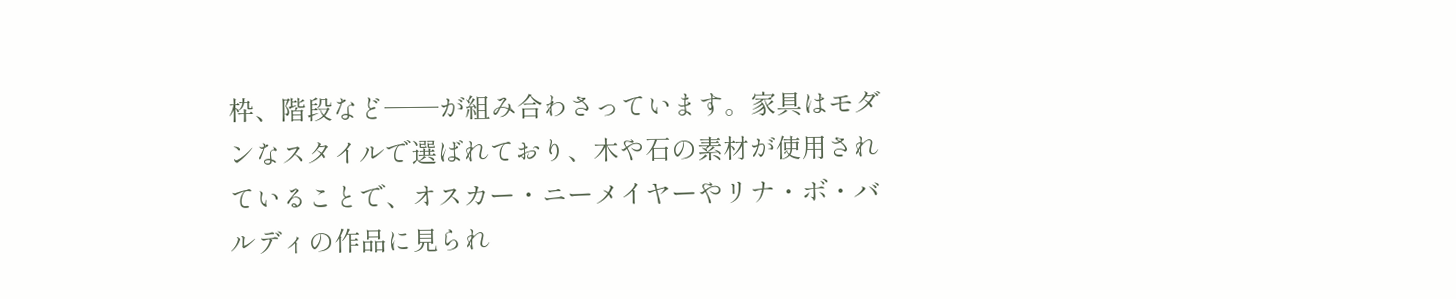枠、階段など——が組み合わさっています。家具はモダンなスタイルで選ばれており、木や石の素材が使用されていることで、オスカー・ニーメイヤーやリナ・ボ・バルディの作品に見られ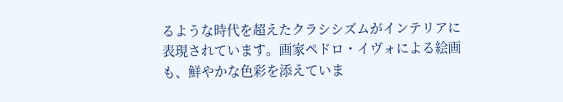るような時代を超えたクラシシズムがインテリアに表現されています。画家ペドロ・イヴォによる絵画も、鮮やかな色彩を添えていま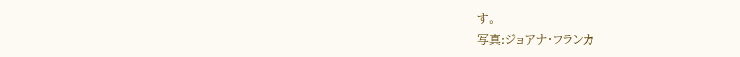す。
写真:ジョアナ・フランカ